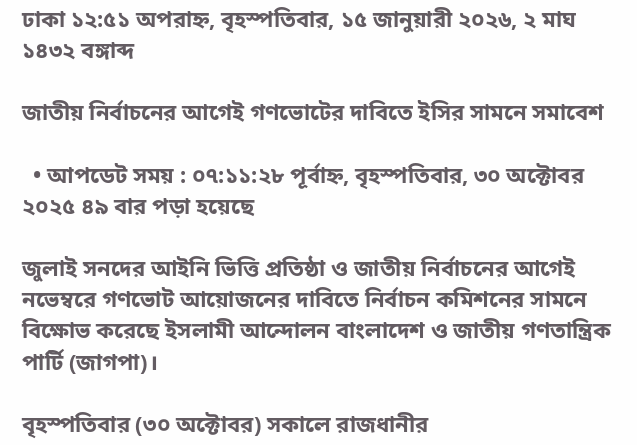ঢাকা ১২:৫১ অপরাহ্ন, বৃহস্পতিবার, ১৫ জানুয়ারী ২০২৬, ২ মাঘ ১৪৩২ বঙ্গাব্দ

জাতীয় নির্বাচনের আগেই গণভোটের দাবিতে ইসির সামনে সমাবেশ

  • আপডেট সময় : ০৭:১১:২৮ পূর্বাহ্ন, বৃহস্পতিবার, ৩০ অক্টোবর ২০২৫ ৪৯ বার পড়া হয়েছে

জুলাই সনদের আইনি ভিত্তি প্রতিষ্ঠা ও জাতীয় নির্বাচনের আগেই নভেম্বরে গণভোট আয়োজনের দাবিতে নির্বাচন কমিশনের সামনে বিক্ষোভ করেছে ইসলামী আন্দোলন বাংলাদেশ ও জাতীয় গণতান্ত্রিক পার্টি (জাগপা)।

বৃহস্পতিবার (৩০ অক্টোবর) সকালে রাজধানীর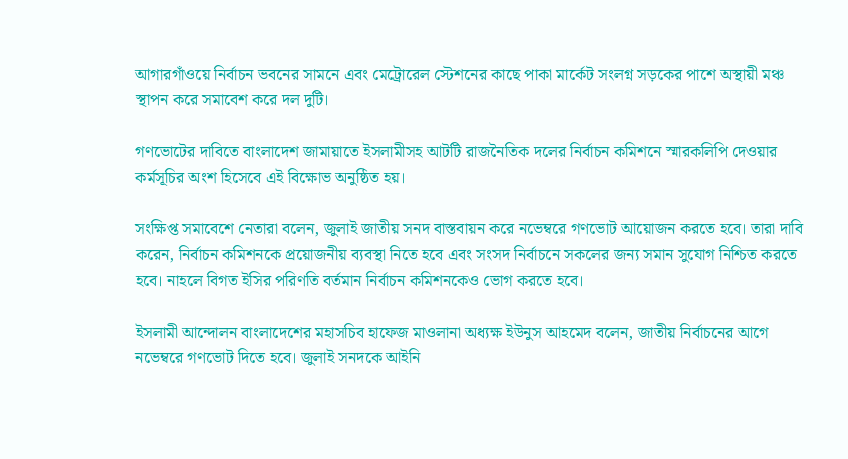আগারগাঁওয়ে নির্বাচন ভবনের সামনে এবং মেট্রোরেল স্টেশনের কাছে পাকা মার্কেট সংলগ্ন সড়কের পাশে অস্থায়ী মঞ্চ স্থাপন করে সমাবেশ করে দল দুটি।

গণভোটের দাবিতে বাংলাদেশ জামায়াতে ইসলামীসহ আটটি রাজনৈতিক দলের নির্বাচন কমিশনে স্মারকলিপি দেওয়ার কর্মসূচির অংশ হিসেবে এই বিক্ষোভ অনুষ্ঠিত হয়।

সংক্ষিপ্ত সমাবেশে নেতারা বলেন, জুলাই জাতীয় সনদ বাস্তবায়ন করে নভেম্বরে গণভোট আয়োজন করতে হবে। তারা দাবি করেন, নির্বাচন কমিশনকে প্রয়োজনীয় ব্যবস্থা নিতে হবে এবং সংসদ নির্বাচনে সকলের জন্য সমান সুযোগ নিশ্চিত করতে হবে। নাহলে বিগত ইসির পরিণতি বর্তমান নির্বাচন কমিশনকেও ভোগ করতে হবে।

ইসলামী আন্দোলন বাংলাদেশের মহাসচিব হাফেজ মাওলানা অধ্যক্ষ ইউনুস আহমেদ বলেন, জাতীয় নির্বাচনের আগে নভেম্বরে গণভোট দিতে হবে। জুলাই সনদকে আইনি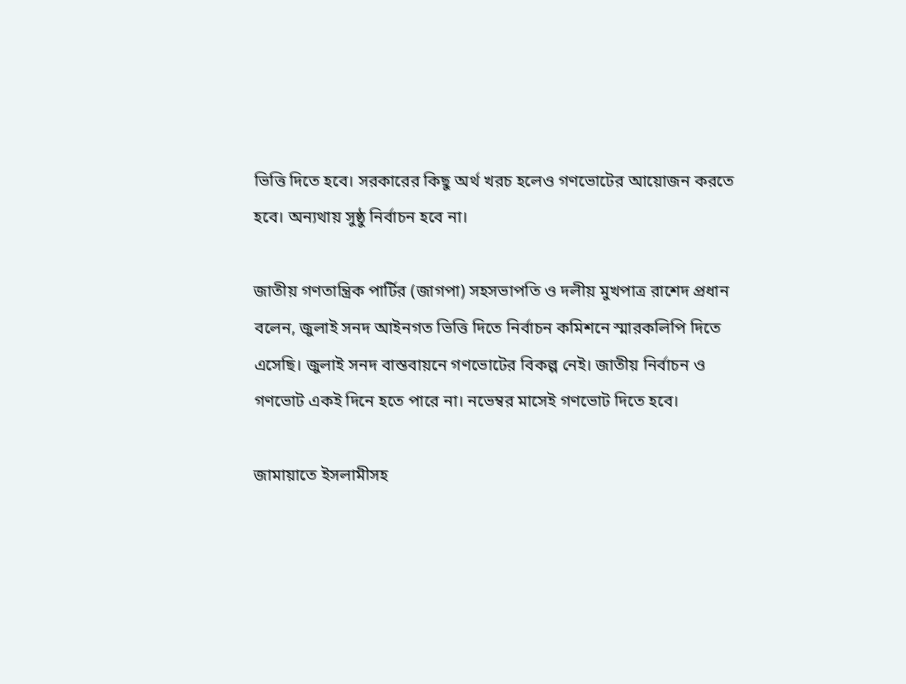ভিত্তি দিতে হবে। সরকারের কিছু অর্থ খরচ হলেও গণভোটের আয়োজন করতে হবে। অন্যথায় সুষ্ঠু নির্বাচন হবে না।

জাতীয় গণতান্ত্রিক পার্টির (জাগপা) সহসভাপতি ও দলীয় মুখপাত্র রাশেদ প্রধান বলেন, জুলাই সনদ আইনগত ভিত্তি দিতে নির্বাচন কমিশনে স্মারকলিপি দিতে এসেছি। জুলাই সনদ বাস্তবায়নে গণভোটের বিকল্প নেই। জাতীয় নির্বাচন ও গণভোট একই দিনে হতে পারে না। নভেম্বর মাসেই গণভোট দিতে হবে।

জামায়াতে ইসলামীসহ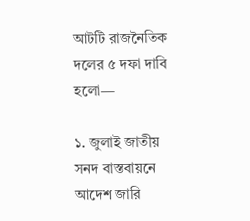আটটি রাজনৈতিক দলের ৫ দফা দাবি হলো—

১. জুলাই জাতীয় সনদ বাস্তবায়নে আদেশ জারি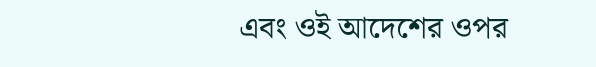এবং ওই আদেশের ওপর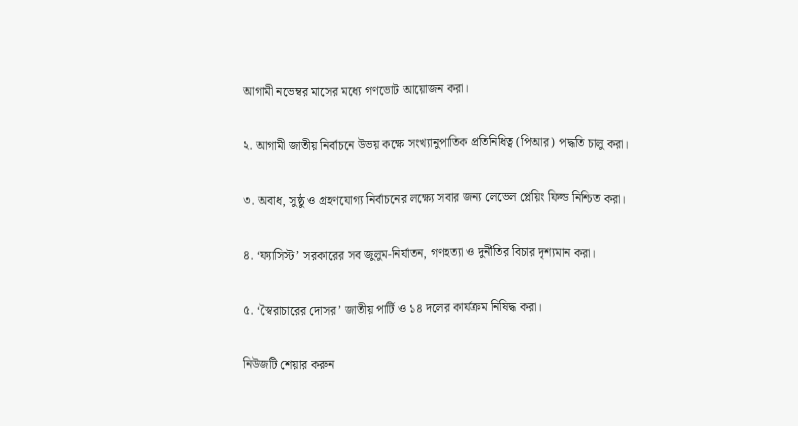আগামী নভেম্বর মাসের মধ্যে গণভোট আয়োজন করা।

২. আগামী জাতীয় নির্বাচনে উভয় কক্ষে সংখ্যানুপাতিক প্রতিনিধিত্ব (পিআর) পদ্ধতি চালু করা।

৩. অবাধ, সুষ্ঠু ও গ্রহণযোগ্য নির্বাচনের লক্ষ্যে সবার জন্য লেভেল প্লেয়িং ফিল্ড নিশ্চিত করা।

৪. ‘ফ্যাসিস্ট’ সরকারের সব জুলুম-নির্যাতন, গণহত্যা ও দুর্নীতির বিচার দৃশ্যমান করা।

৫. ‘স্বৈরাচারের দোসর’ জাতীয় পার্টি ও ১৪ দলের কার্যক্রম নিষিদ্ধ করা।

নিউজটি শেয়ার করুন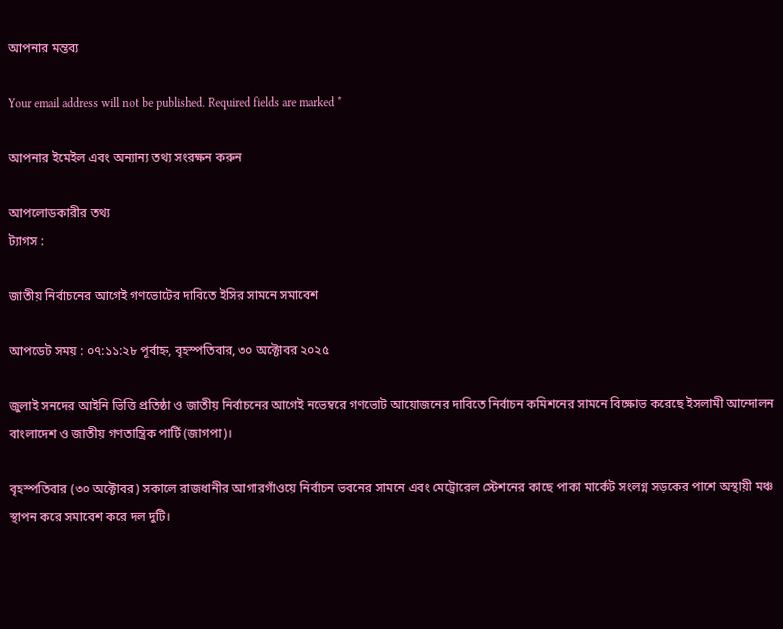আপনার মন্তব্য

Your email address will not be published. Required fields are marked *

আপনার ইমেইল এবং অন্যান্য তথ্য সংরক্ষন করুন

আপলোডকারীর তথ্য
ট্যাগস :

জাতীয় নির্বাচনের আগেই গণভোটের দাবিতে ইসির সামনে সমাবেশ

আপডেট সময় : ০৭:১১:২৮ পূর্বাহ্ন, বৃহস্পতিবার, ৩০ অক্টোবর ২০২৫

জুলাই সনদের আইনি ভিত্তি প্রতিষ্ঠা ও জাতীয় নির্বাচনের আগেই নভেম্বরে গণভোট আয়োজনের দাবিতে নির্বাচন কমিশনের সামনে বিক্ষোভ করেছে ইসলামী আন্দোলন বাংলাদেশ ও জাতীয় গণতান্ত্রিক পার্টি (জাগপা)।

বৃহস্পতিবার (৩০ অক্টোবর) সকালে রাজধানীর আগারগাঁওয়ে নির্বাচন ভবনের সামনে এবং মেট্রোরেল স্টেশনের কাছে পাকা মার্কেট সংলগ্ন সড়কের পাশে অস্থায়ী মঞ্চ স্থাপন করে সমাবেশ করে দল দুটি।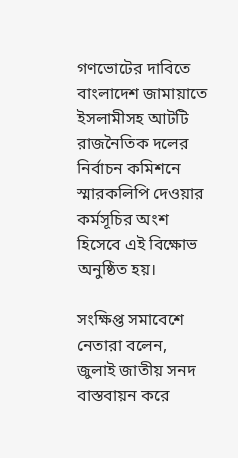গণভোটের দাবিতে বাংলাদেশ জামায়াতে ইসলামীসহ আটটি রাজনৈতিক দলের নির্বাচন কমিশনে স্মারকলিপি দেওয়ার কর্মসূচির অংশ হিসেবে এই বিক্ষোভ অনুষ্ঠিত হয়।

সংক্ষিপ্ত সমাবেশে নেতারা বলেন, জুলাই জাতীয় সনদ বাস্তবায়ন করে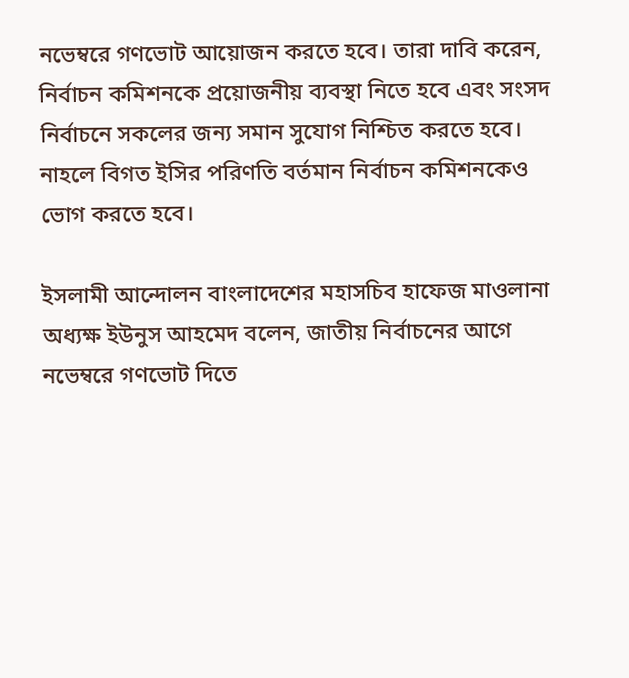নভেম্বরে গণভোট আয়োজন করতে হবে। তারা দাবি করেন, নির্বাচন কমিশনকে প্রয়োজনীয় ব্যবস্থা নিতে হবে এবং সংসদ নির্বাচনে সকলের জন্য সমান সুযোগ নিশ্চিত করতে হবে। নাহলে বিগত ইসির পরিণতি বর্তমান নির্বাচন কমিশনকেও ভোগ করতে হবে।

ইসলামী আন্দোলন বাংলাদেশের মহাসচিব হাফেজ মাওলানা অধ্যক্ষ ইউনুস আহমেদ বলেন, জাতীয় নির্বাচনের আগে নভেম্বরে গণভোট দিতে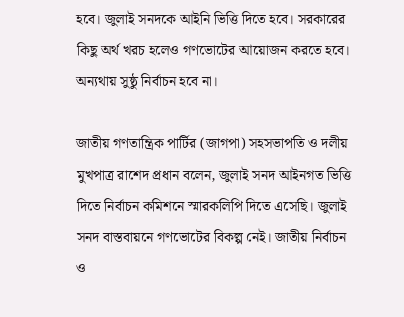হবে। জুলাই সনদকে আইনি ভিত্তি দিতে হবে। সরকারের কিছু অর্থ খরচ হলেও গণভোটের আয়োজন করতে হবে। অন্যথায় সুষ্ঠু নির্বাচন হবে না।

জাতীয় গণতান্ত্রিক পার্টির (জাগপা) সহসভাপতি ও দলীয় মুখপাত্র রাশেদ প্রধান বলেন, জুলাই সনদ আইনগত ভিত্তি দিতে নির্বাচন কমিশনে স্মারকলিপি দিতে এসেছি। জুলাই সনদ বাস্তবায়নে গণভোটের বিকল্প নেই। জাতীয় নির্বাচন ও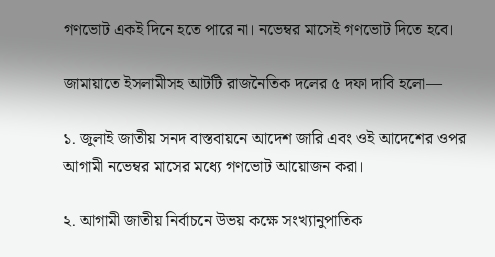গণভোট একই দিনে হতে পারে না। নভেম্বর মাসেই গণভোট দিতে হবে।

জামায়াতে ইসলামীসহ আটটি রাজনৈতিক দলের ৫ দফা দাবি হলো—

১. জুলাই জাতীয় সনদ বাস্তবায়নে আদেশ জারি এবং ওই আদেশের ওপর আগামী নভেম্বর মাসের মধ্যে গণভোট আয়োজন করা।

২. আগামী জাতীয় নির্বাচনে উভয় কক্ষে সংখ্যানুপাতিক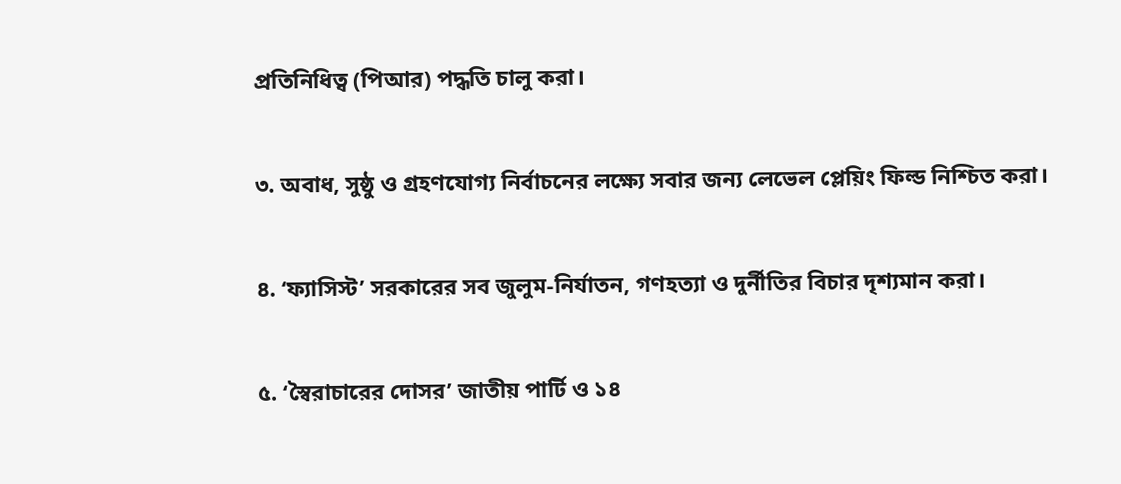প্রতিনিধিত্ব (পিআর) পদ্ধতি চালু করা।

৩. অবাধ, সুষ্ঠু ও গ্রহণযোগ্য নির্বাচনের লক্ষ্যে সবার জন্য লেভেল প্লেয়িং ফিল্ড নিশ্চিত করা।

৪. ‘ফ্যাসিস্ট’ সরকারের সব জুলুম-নির্যাতন, গণহত্যা ও দুর্নীতির বিচার দৃশ্যমান করা।

৫. ‘স্বৈরাচারের দোসর’ জাতীয় পার্টি ও ১৪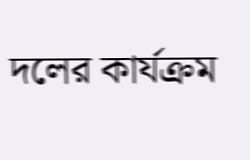দলের কার্যক্রম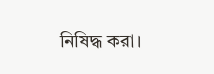নিষিদ্ধ করা।